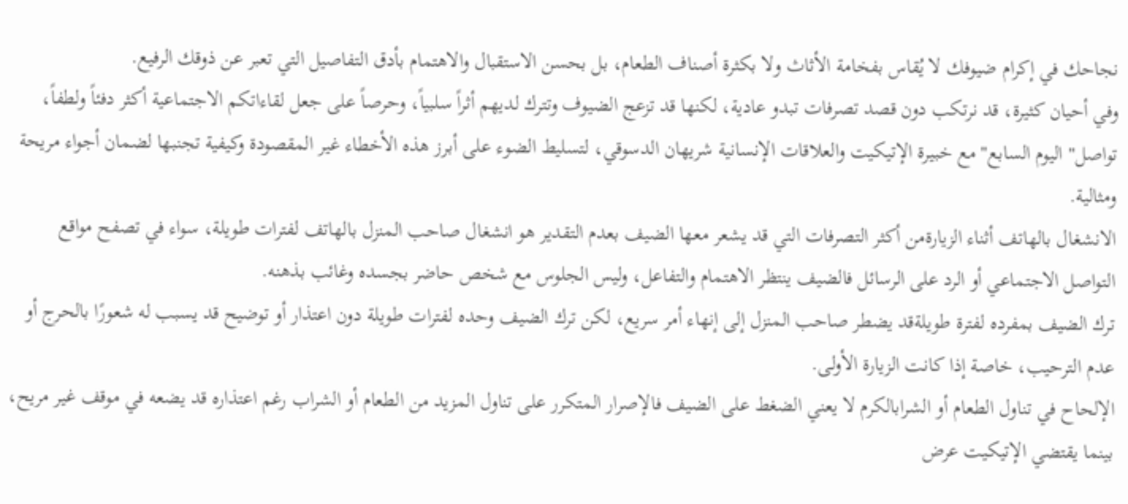نجاحك في إكرام ضيوفك لا يُقاس بفخامة الأثاث ولا بكثرة أصناف الطعام، بل بحسن الاستقبال والاهتمام بأدق التفاصيل التي تعبر عن ذوقك الرفيع.
وفي أحيان كثيرة، قد نرتكب دون قصد تصرفات تبدو عادية، لكنها قد تزعج الضيوف وتترك لديهم أثراً سلبياً، وحرصاً على جعل لقاءاتكم الاجتماعية أكثر دفئاً ولطفاً، تواصل" اليوم السابع" مع خبيرة الإتيكيت والعلاقات الإنسانية شريهان الدسوقي، لتسليط الضوء على أبرز هذه الأخطاء غير المقصودة وكيفية تجنبها لضمان أجواء مريحة ومثالية.
الانشغال بالهاتف أثناء الزيارةمن أكثر التصرفات التي قد يشعر معها الضيف بعدم التقدير هو انشغال صاحب المنزل بالهاتف لفترات طويلة، سواء في تصفح مواقع التواصل الاجتماعي أو الرد على الرسائل فالضيف ينتظر الاهتمام والتفاعل، وليس الجلوس مع شخص حاضر بجسده وغائب بذهنه.
ترك الضيف بمفرده لفترة طويلةقد يضطر صاحب المنزل إلى إنهاء أمر سريع، لكن ترك الضيف وحده لفترات طويلة دون اعتذار أو توضيح قد يسبب له شعورًا بالحرج أو عدم الترحيب، خاصة إذا كانت الزيارة الأولى.
الإلحاح في تناول الطعام أو الشرابالكرم لا يعني الضغط على الضيف فالإصرار المتكرر على تناول المزيد من الطعام أو الشراب رغم اعتذاره قد يضعه في موقف غير مريح، بينما يقتضي الإتيكيت عرض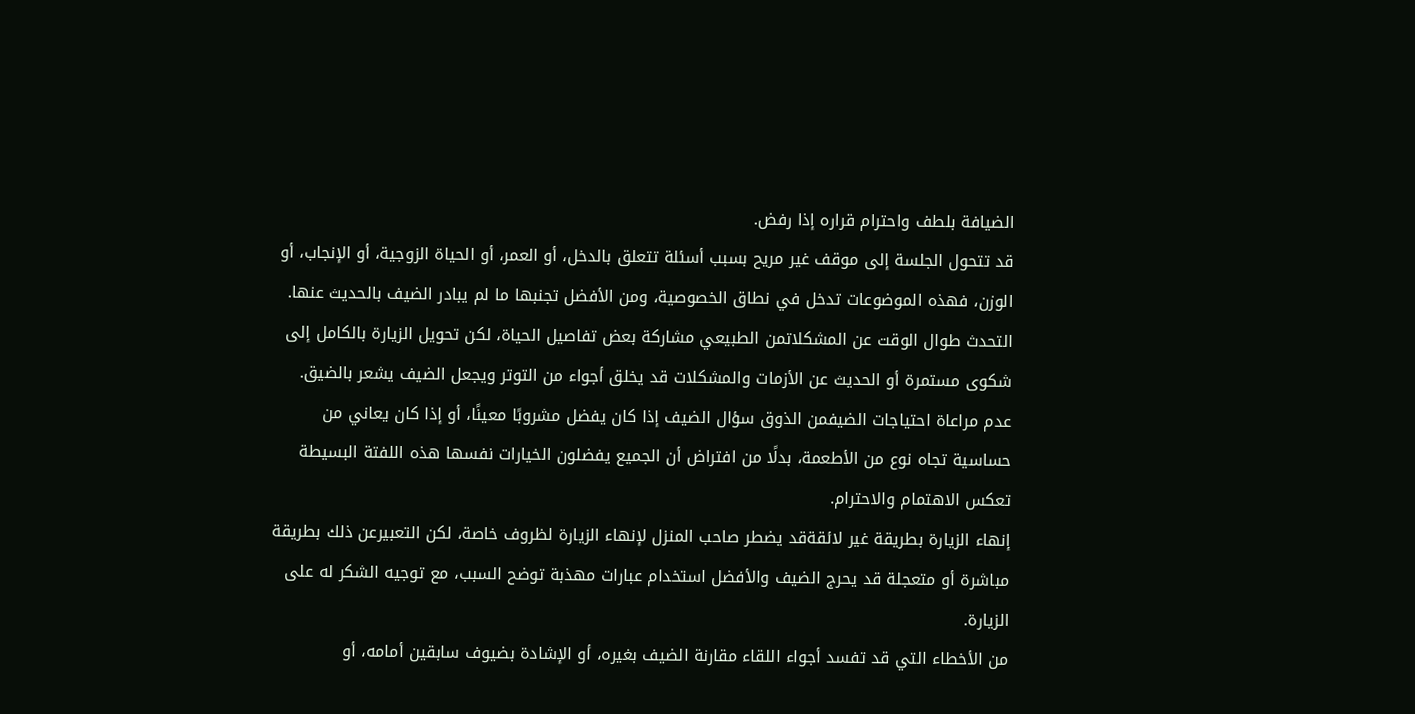الضيافة بلطف واحترام قراره إذا رفض.
قد تتحول الجلسة إلى موقف غير مريح بسبب أسئلة تتعلق بالدخل، أو العمر، أو الحياة الزوجية، أو الإنجاب، أو الوزن، فهذه الموضوعات تدخل في نطاق الخصوصية، ومن الأفضل تجنبها ما لم يبادر الضيف بالحديث عنها.
التحدث طوال الوقت عن المشكلاتمن الطبيعي مشاركة بعض تفاصيل الحياة، لكن تحويل الزيارة بالكامل إلى شكوى مستمرة أو الحديث عن الأزمات والمشكلات قد يخلق أجواء من التوتر ويجعل الضيف يشعر بالضيق.
عدم مراعاة احتياجات الضيفمن الذوق سؤال الضيف إذا كان يفضل مشروبًا معينًا، أو إذا كان يعاني من حساسية تجاه نوع من الأطعمة، بدلًا من افتراض أن الجميع يفضلون الخيارات نفسها هذه اللفتة البسيطة تعكس الاهتمام والاحترام.
إنهاء الزيارة بطريقة غير لائقةقد يضطر صاحب المنزل لإنهاء الزيارة لظروف خاصة، لكن التعبيرعن ذلك بطريقة مباشرة أو متعجلة قد يحرج الضيف والأفضل استخدام عبارات مهذبة توضح السبب، مع توجيه الشكر له على الزيارة.
من الأخطاء التي قد تفسد أجواء اللقاء مقارنة الضيف بغيره، أو الإشادة بضيوف سابقين أمامه، أو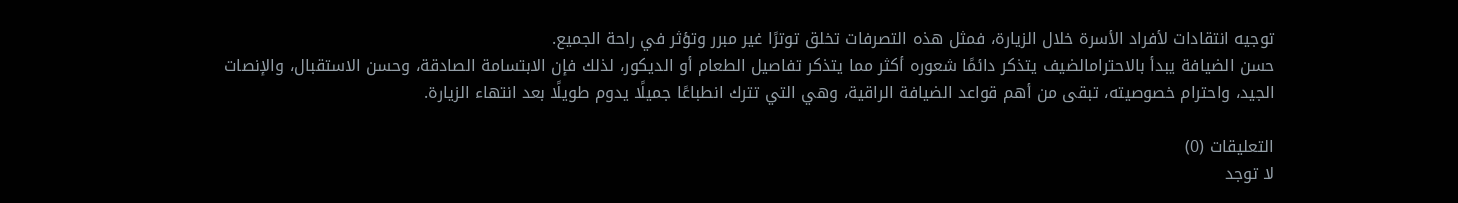توجيه انتقادات لأفراد الأسرة خلال الزيارة، فمثل هذه التصرفات تخلق توترًا غير مبرر وتؤثر في راحة الجميع.
حسن الضيافة يبدأ بالاحترامالضيف يتذكر دائمًا شعوره أكثر مما يتذكر تفاصيل الطعام أو الديكور، لذلك فإن الابتسامة الصادقة، وحسن الاستقبال، والإنصات الجيد، واحترام خصوصيته، تبقى من أهم قواعد الضيافة الراقية، وهي التي تترك انطباعًا جميلًا يدوم طويلًا بعد انتهاء الزيارة.

التعليقات (0)
لا توجد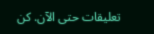تعليقات حتى الآن. كن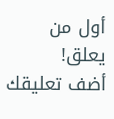أول من يعلق!
أضف تعليقك